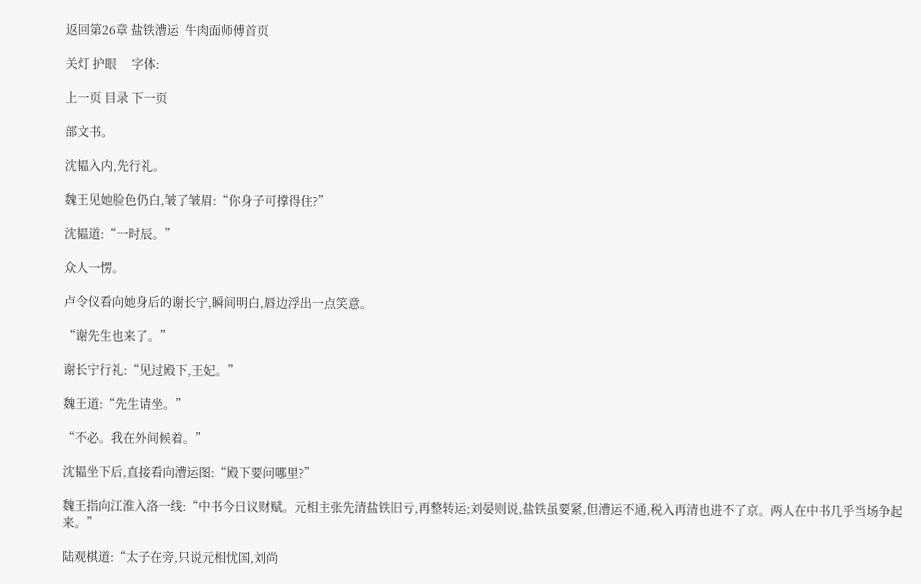返回第26章 盐铁漕运  牛肉面师傅首页

关灯 护眼     字体:

上一页 目录 下一页

部文书。

沈韫入内,先行礼。

魏王见她脸色仍白,皱了皱眉:“你身子可撑得住?”

沈韫道:“一时辰。”

众人一愣。

卢令仪看向她身后的谢长宁,瞬间明白,唇边浮出一点笑意。

“谢先生也来了。”

谢长宁行礼:“见过殿下,王妃。”

魏王道:“先生请坐。”

“不必。我在外间候着。”

沈韫坐下后,直接看向漕运图:“殿下要问哪里?”

魏王指向江淮入洛一线:“中书今日议财赋。元相主张先清盐铁旧亏,再整转运;刘晏则说,盐铁虽要紧,但漕运不通,税入再清也进不了京。两人在中书几乎当场争起来。”

陆观棋道:“太子在旁,只说元相忧国,刘尚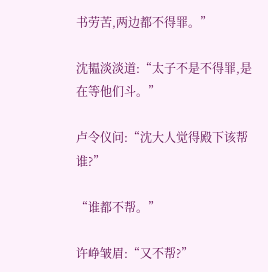书劳苦,两边都不得罪。”

沈韫淡淡道:“太子不是不得罪,是在等他们斗。”

卢令仪问:“沈大人觉得殿下该帮谁?”

“谁都不帮。”

许峥皱眉:“又不帮?”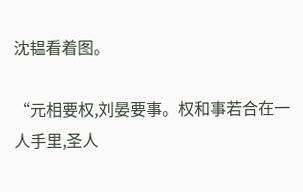沈韫看着图。

“元相要权,刘晏要事。权和事若合在一人手里,圣人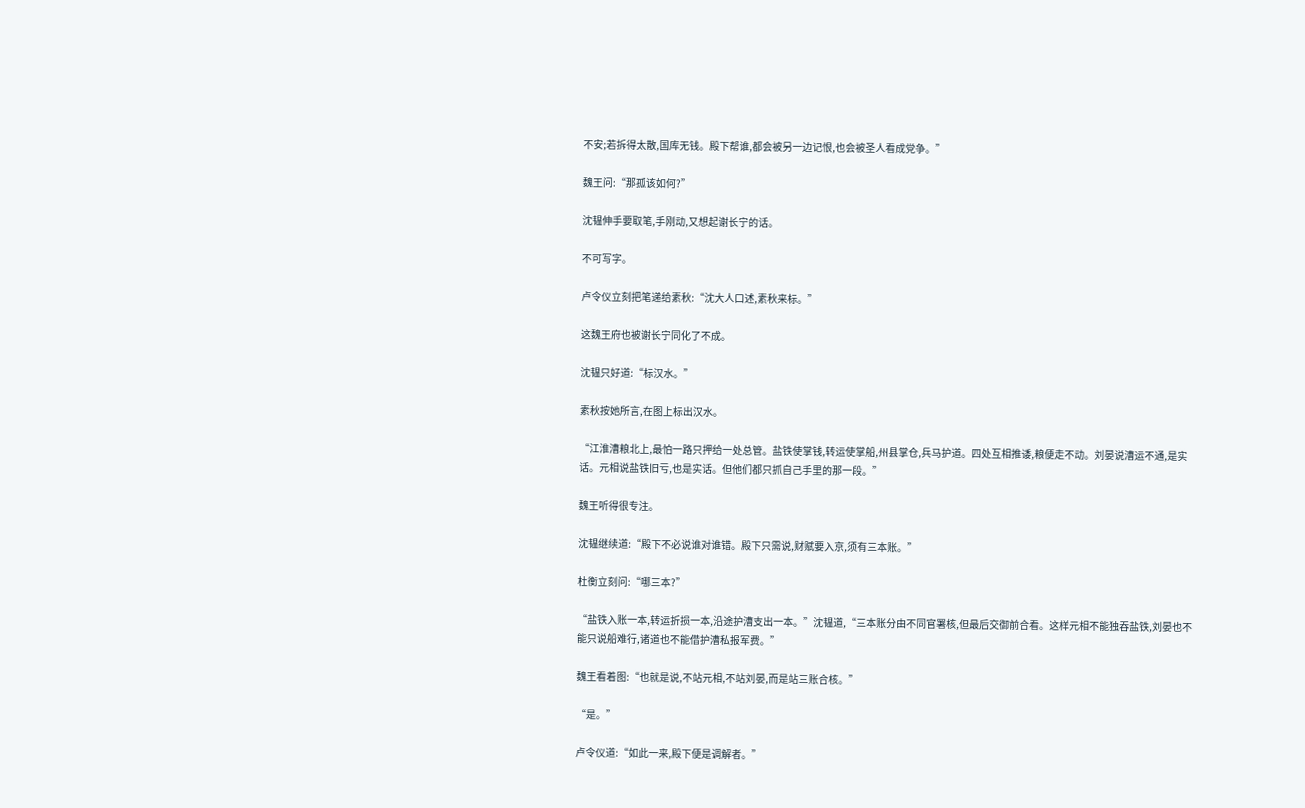不安;若拆得太散,国库无钱。殿下帮谁,都会被另一边记恨,也会被圣人看成党争。”

魏王问:“那孤该如何?”

沈韫伸手要取笔,手刚动,又想起谢长宁的话。

不可写字。

卢令仪立刻把笔递给素秋:“沈大人口述,素秋来标。”

这魏王府也被谢长宁同化了不成。

沈韫只好道:“标汉水。”

素秋按她所言,在图上标出汉水。

“江淮漕粮北上,最怕一路只押给一处总管。盐铁使掌钱,转运使掌船,州县掌仓,兵马护道。四处互相推诿,粮便走不动。刘晏说漕运不通,是实话。元相说盐铁旧亏,也是实话。但他们都只抓自己手里的那一段。”

魏王听得很专注。

沈韫继续道:“殿下不必说谁对谁错。殿下只需说,财赋要入京,须有三本账。”

杜衡立刻问:“哪三本?”

“盐铁入账一本,转运折损一本,沿途护漕支出一本。”沈韫道,“三本账分由不同官署核,但最后交御前合看。这样元相不能独吞盐铁,刘晏也不能只说船难行,诸道也不能借护漕私报军费。”

魏王看着图:“也就是说,不站元相,不站刘晏,而是站三账合核。”

“是。”

卢令仪道:“如此一来,殿下便是调解者。”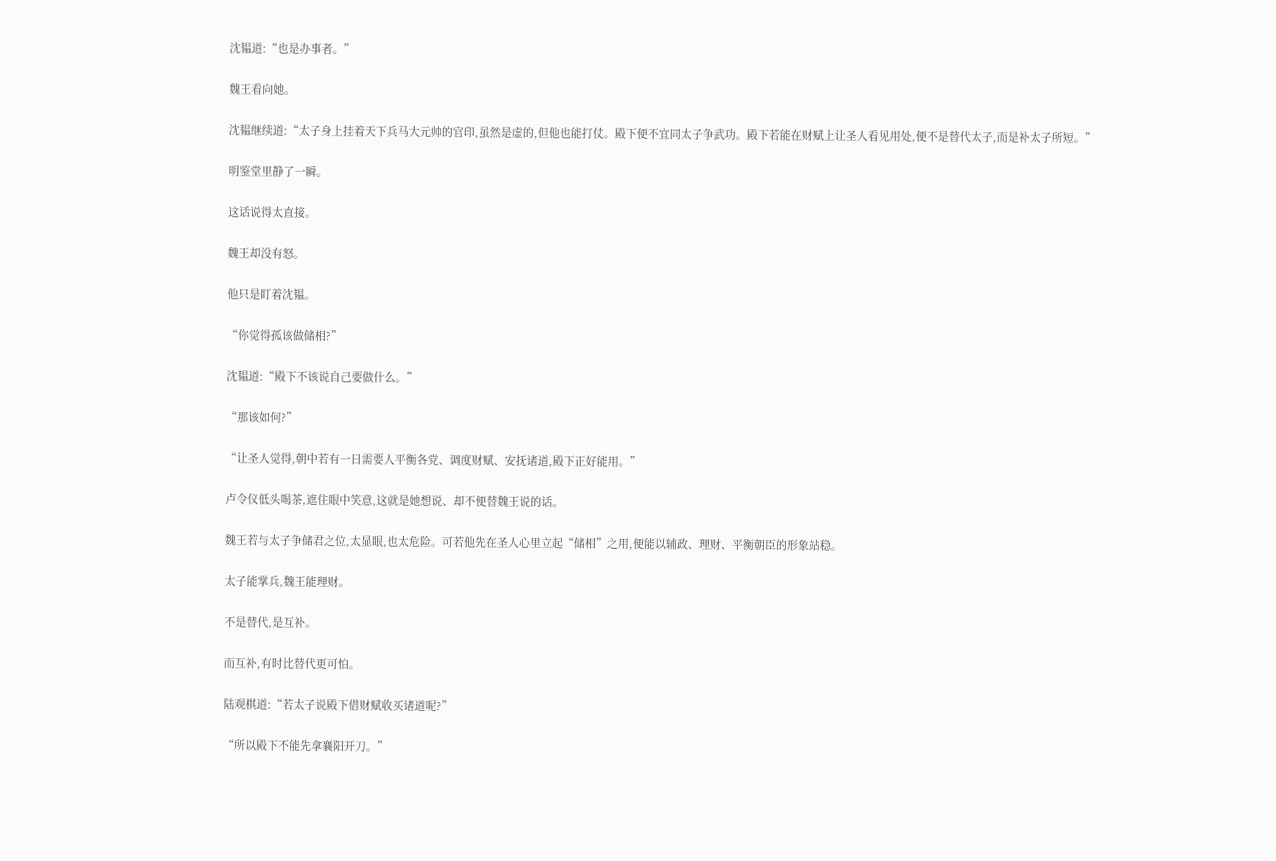沈韫道:“也是办事者。”

魏王看向她。

沈韫继续道:“太子身上挂着天下兵马大元帅的官印,虽然是虚的,但他也能打仗。殿下便不宜同太子争武功。殿下若能在财赋上让圣人看见用处,便不是替代太子,而是补太子所短。”

明鉴堂里静了一瞬。

这话说得太直接。

魏王却没有怒。

他只是盯着沈韫。

“你觉得孤该做储相?”

沈韫道:“殿下不该说自己要做什么。”

“那该如何?”

“让圣人觉得,朝中若有一日需要人平衡各党、调度财赋、安抚诸道,殿下正好能用。”

卢令仪低头喝茶,遮住眼中笑意,这就是她想说、却不便替魏王说的话。

魏王若与太子争储君之位,太显眼,也太危险。可若他先在圣人心里立起“储相”之用,便能以辅政、理财、平衡朝臣的形象站稳。

太子能掌兵,魏王能理财。

不是替代,是互补。

而互补,有时比替代更可怕。

陆观棋道:“若太子说殿下借财赋收买诸道呢?”

“所以殿下不能先拿襄阳开刀。”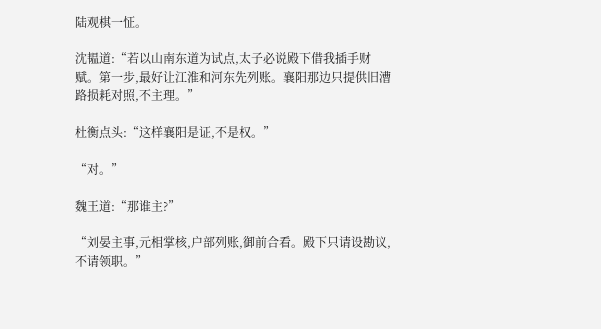陆观棋一怔。

沈韫道:“若以山南东道为试点,太子必说殿下借我插手财赋。第一步,最好让江淮和河东先列账。襄阳那边只提供旧漕路损耗对照,不主理。”

杜衡点头:“这样襄阳是证,不是权。”

“对。”

魏王道:“那谁主?”

“刘晏主事,元相掌核,户部列账,御前合看。殿下只请设勘议,不请领职。”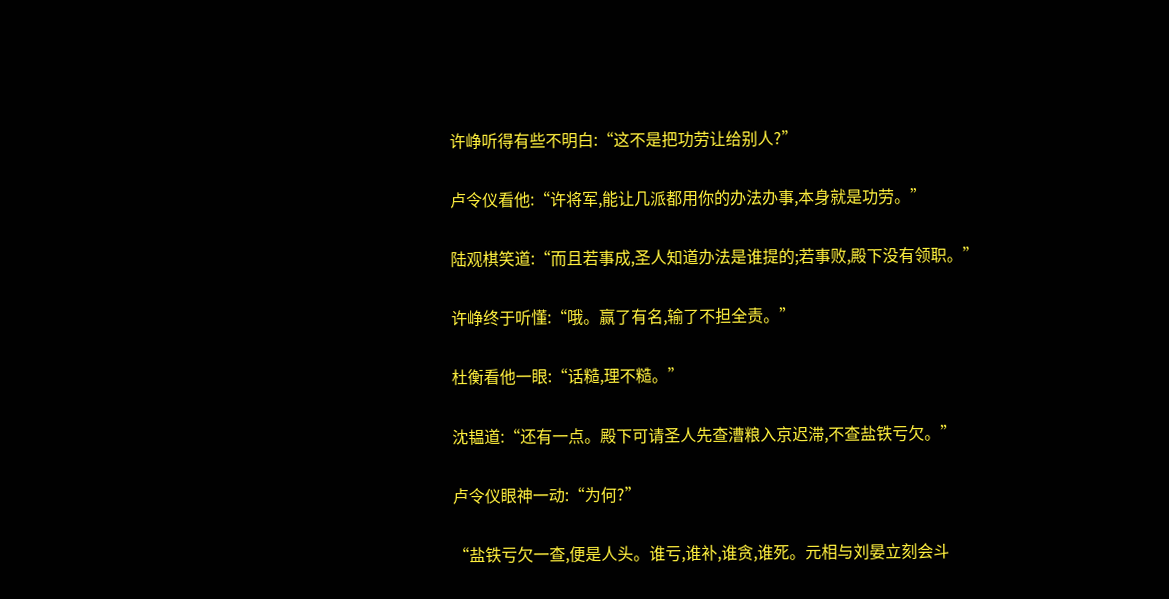许峥听得有些不明白:“这不是把功劳让给别人?”

卢令仪看他:“许将军,能让几派都用你的办法办事,本身就是功劳。”

陆观棋笑道:“而且若事成,圣人知道办法是谁提的;若事败,殿下没有领职。”

许峥终于听懂:“哦。赢了有名,输了不担全责。”

杜衡看他一眼:“话糙,理不糙。”

沈韫道:“还有一点。殿下可请圣人先查漕粮入京迟滞,不查盐铁亏欠。”

卢令仪眼神一动:“为何?”

“盐铁亏欠一查,便是人头。谁亏,谁补,谁贪,谁死。元相与刘晏立刻会斗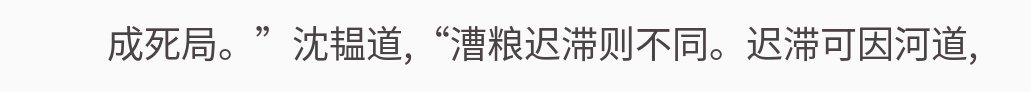成死局。”沈韫道,“漕粮迟滞则不同。迟滞可因河道,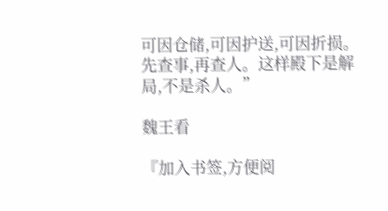可因仓储,可因护送,可因折损。先查事,再查人。这样殿下是解局,不是杀人。”

魏王看

『加入书签,方便阅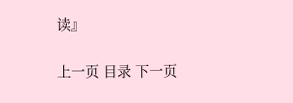读』

上一页 目录 下一页